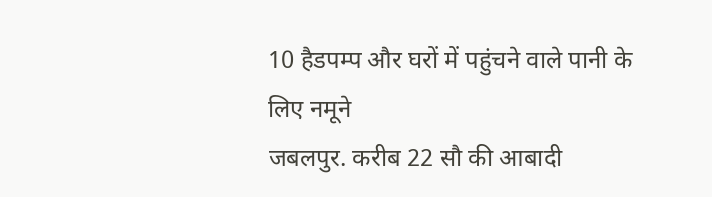10 हैडपम्प और घरों में पहुंचने वाले पानी के लिए नमूने
जबलपुर. करीब 22 सौ की आबादी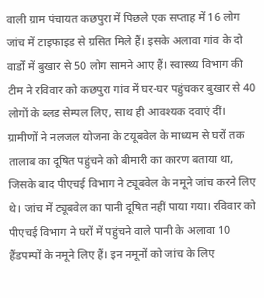वाली ग्राम पंचायत कछपुरा में पिछले एक सप्ताह में 16 लोग जांच में टाइफाइड से ग्रसित मिले हैं। इसके अलावा गांव के दो वार्डों में बुखार से 50 लोग सामने आए हैं। स्वास्थ्य विभाग की टीम ने रविवार को कछपुरा गांव में घर-घर पहुंचकर बुखार से 40 लोगों के ब्लड सेम्पल लिए, साथ ही आवश्यक दवाएं दीं।
ग्रामीणों ने नलजल योजना के टयूबवेल के माध्यम से घरों तक तालाब का दूषित पहुंचने को बीमारी का कारण बताया था, जिसके बाद पीएचई विभाग ने ट्यूबवेल के नमूने जांच करने लिए थे। जांच में ट्यूबवेल का पानी दूषित नहीं पाया गया। रविवार को पीएचई विभाग ने घरों में पहुंचने वाले पानी के अलावा 10 हैंडपम्पों के नमूने लिए हैं। इन नमूनों को जांच के लिए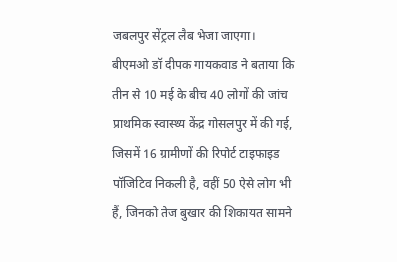जबलपुर सेंट्रल लैब भेजा जाएगा।
बीएमओ डॉ दीपक गायकवाड ने बताया कि तीन से 10 मई के बीच 40 लोगों की जांच प्राथमिक स्वास्थ्य केंद्र गोसलपुर में की गई, जिसमें 16 ग्रामीणों की रिपोर्ट टाइफाइड पॉजिटिव निकली है, वहीं 50 ऐसे लोग भी हैं, जिनको तेज बुखार की शिकायत सामने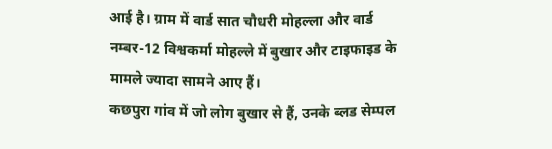आई है। ग्राम में वार्ड सात चौधरी मोहल्ला और वार्ड नम्बर-12 विश्वकर्मा मोहल्ले में बुखार और टाइफाइड के मामले ज्यादा सामने आए हैं।
कछपुरा गांव में जो लोग बुखार से हैं, उनके ब्लड सेम्पल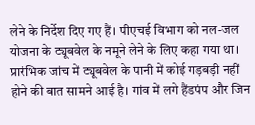लेने के निर्देश दिए गए हैं। पीएचई विभाग को नल-जल योजना के ट्यूबवेल के नमूने लेने के लिए कहा गया था। प्रारंभिक जांच में ट्यूबवेल के पानी में कोई गड़बड़ी नहीं होने की बात सामने आई है। गांव में लगे हैंडपंप और जिन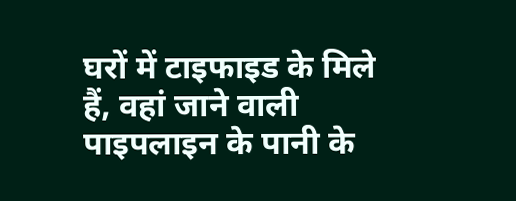घरों में टाइफाइड के मिले हैं, वहां जाने वाली पाइपलाइन के पानी के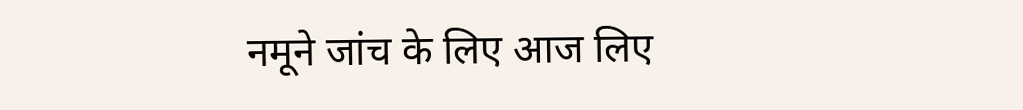नमूने जांच के लिए आज लिए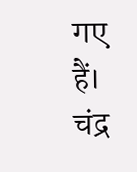गए हैं।
चंद्र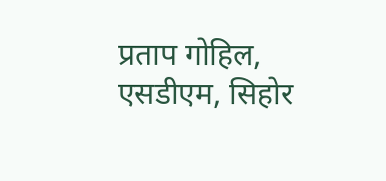प्रताप गोहिल, एसडीएम, सिहोर